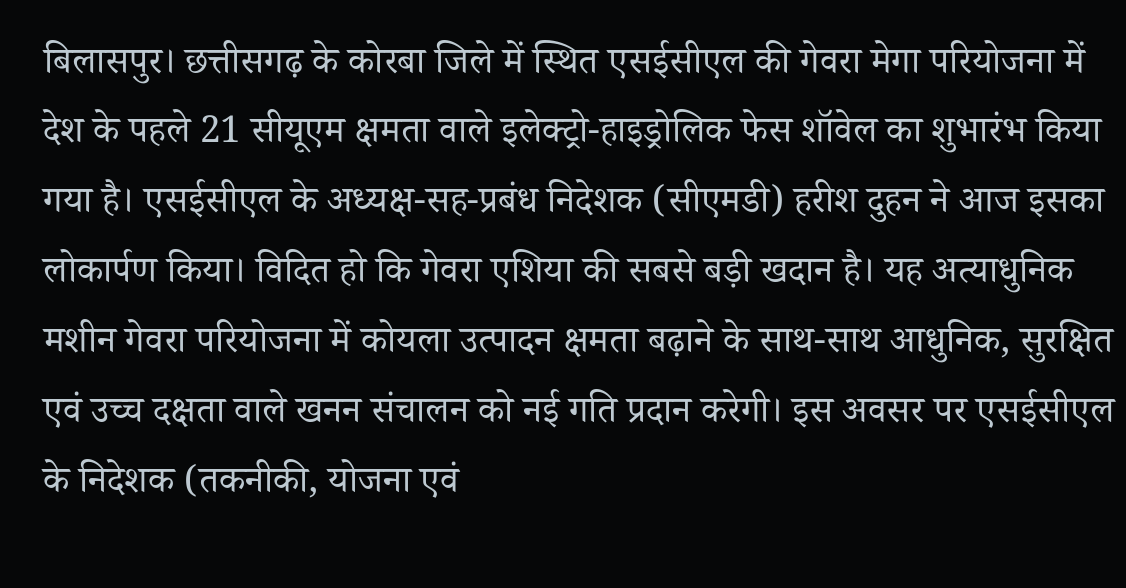बिलासपुर। छत्तीसगढ़ के कोरबा जिले में स्थित एसईसीएल की गेवरा मेगा परियोजना में देश के पहले 21 सीयूएम क्षमता वाले इलेक्ट्रो-हाइड्रोलिक फेस शॉवेल का शुभारंभ किया गया है। एसईसीएल के अध्यक्ष-सह-प्रबंध निदेशक (सीएमडी) हरीश दुहन ने आज इसका लोकार्पण किया। विदित हो कि गेवरा एशिया की सबसे बड़ी खदान है। यह अत्याधुनिक मशीन गेवरा परियोजना में कोयला उत्पादन क्षमता बढ़ाने के साथ-साथ आधुनिक, सुरक्षित एवं उच्च दक्षता वाले खनन संचालन को नई गति प्रदान करेगी। इस अवसर पर एसईसीएल के निदेशक (तकनीकी, योजना एवं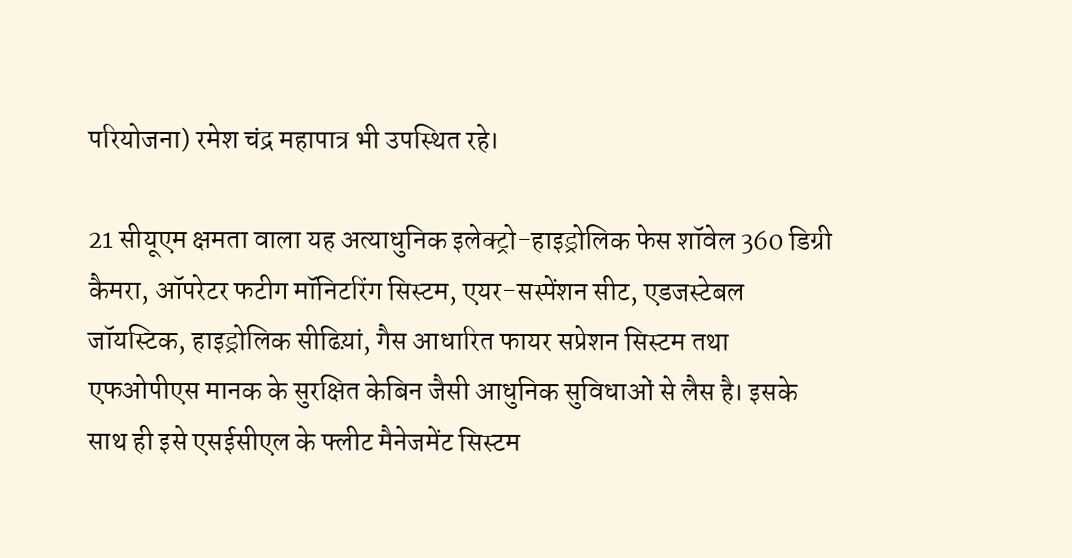परियोजना) रमेश चंद्र महापात्र भी उपस्थित रहे।

21 सीयूएम क्षमता वाला यह अत्याधुनिक इलेक्ट्रो-हाइड्रोलिक फेस शॉवेल 360 डिग्री कैमरा, ऑपरेटर फटीग मॉनिटरिंग सिस्टम, एयर-सस्पेंशन सीट, एडजस्टेबल जॉयस्टिक, हाइड्रोलिक सीढिय़ां, गैस आधारित फायर सप्रेशन सिस्टम तथा एफओपीएस मानक के सुरक्षित केबिन जैसी आधुनिक सुविधाओं से लैस है। इसके साथ ही इसे एसईसीएल के फ्लीट मैनेजमेंट सिस्टम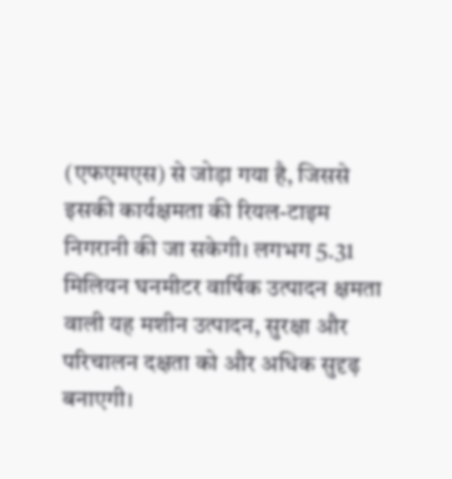(एफएमएस) से जोड़ा गया है, जिससे इसकी कार्यक्षमता की रियल-टाइम निगरानी की जा सकेगी। लगभग 5.31 मिलियन घनमीटर वार्षिक उत्पादन क्षमता वाली यह मशीन उत्पादन, सुरक्षा और परिचालन दक्षता को और अधिक सुदृढ़ बनाएगी।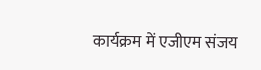कार्यक्रम में एजीएम संजय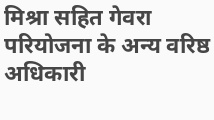मिश्रा सहित गेवरा परियोजना के अन्य वरिष्ठ अधिकारी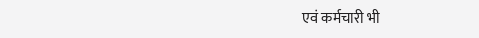एवं कर्मचारी भी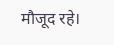मौजूद रहे।